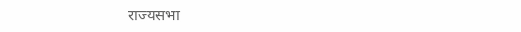राज्यसभा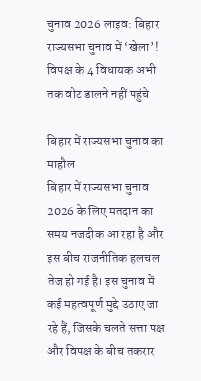चुनाव 2026 लाइव: बिहार राज्यसभा चुनाव में ‘खेला’! विपक्ष के 4 विधायक अभी तक वोट डालने नहीं पहुंचे

बिहार में राज्यसभा चुनाव का माहौल
बिहार में राज्यसभा चुनाव 2026 के लिए मतदान का समय नजदीक आ रहा है और इस बीच राजनीतिक हलचल तेज हो गई है। इस चुनाव में कई महत्वपूर्ण मुद्दे उठाए जा रहे हैं, जिसके चलते सत्ता पक्ष और विपक्ष के बीच तकरार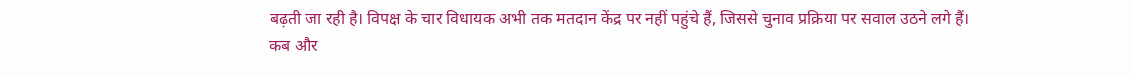बढ़ती जा रही है। विपक्ष के चार विधायक अभी तक मतदान केंद्र पर नहीं पहुंचे हैं, जिससे चुनाव प्रक्रिया पर सवाल उठने लगे हैं।
कब और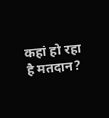कहां हो रहा है मतदान?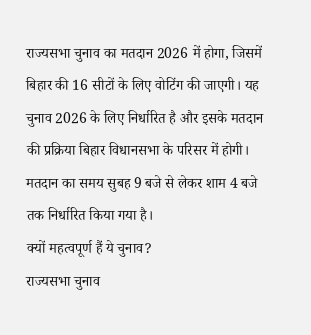राज्यसभा चुनाव का मतदान 2026 में होगा, जिसमें बिहार की 16 सीटों के लिए वोटिंग की जाएगी। यह चुनाव 2026 के लिए निर्धारित है और इसके मतदान की प्रक्रिया बिहार विधानसभा के परिसर में होगी। मतदान का समय सुबह 9 बजे से लेकर शाम 4 बजे तक निर्धारित किया गया है।
क्यों महत्वपूर्ण हैं ये चुनाव?
राज्यसभा चुनाव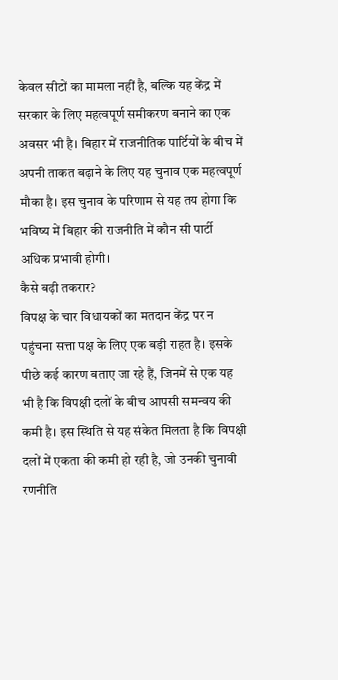केवल सीटों का मामला नहीं है, बल्कि यह केंद्र में सरकार के लिए महत्वपूर्ण समीकरण बनाने का एक अवसर भी है। बिहार में राजनीतिक पार्टियों के बीच में अपनी ताकत बढ़ाने के लिए यह चुनाव एक महत्वपूर्ण मौका है। इस चुनाव के परिणाम से यह तय होगा कि भविष्य में बिहार की राजनीति में कौन सी पार्टी अधिक प्रभावी होगी।
कैसे बढ़ी तकरार?
विपक्ष के चार विधायकों का मतदान केंद्र पर न पहुंचना सत्ता पक्ष के लिए एक बड़ी राहत है। इसके पीछे कई कारण बताए जा रहे हैं, जिनमें से एक यह भी है कि विपक्षी दलों के बीच आपसी समन्वय की कमी है। इस स्थिति से यह संकेत मिलता है कि विपक्षी दलों में एकता की कमी हो रही है, जो उनकी चुनावी रणनीति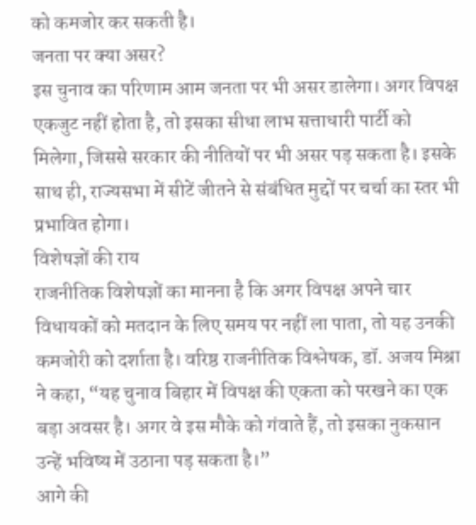को कमजोर कर सकती है।
जनता पर क्या असर?
इस चुनाव का परिणाम आम जनता पर भी असर डालेगा। अगर विपक्ष एकजुट नहीं होता है, तो इसका सीधा लाभ सत्ताधारी पार्टी को मिलेगा, जिससे सरकार की नीतियों पर भी असर पड़ सकता है। इसके साथ ही, राज्यसभा में सीटें जीतने से संबंधित मुद्दों पर चर्चा का स्तर भी प्रभावित होगा।
विशेषज्ञों की राय
राजनीतिक विशेषज्ञों का मानना है कि अगर विपक्ष अपने चार विधायकों को मतदान के लिए समय पर नहीं ला पाता, तो यह उनकी कमजोरी को दर्शाता है। वरिष्ठ राजनीतिक विश्लेषक, डॉ. अजय मिश्रा ने कहा, “यह चुनाव बिहार में विपक्ष की एकता को परखने का एक बड़ा अवसर है। अगर वे इस मौके को गंवाते हैं, तो इसका नुकसान उन्हें भविष्य में उठाना पड़ सकता है।”
आगे की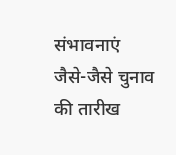संभावनाएं
जैसे-जैसे चुनाव की तारीख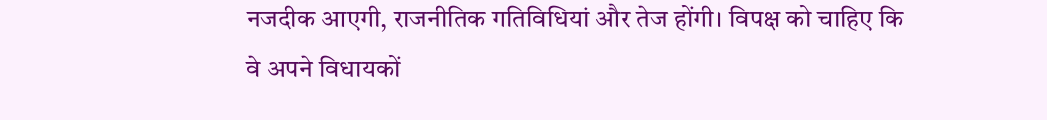नजदीक आएगी, राजनीतिक गतिविधियां और तेज होंगी। विपक्ष को चाहिए कि वे अपने विधायकों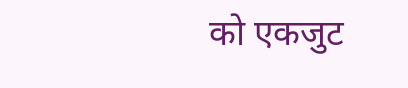को एकजुट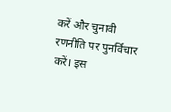करें और चुनावी रणनीति पर पुनर्विचार करें। इस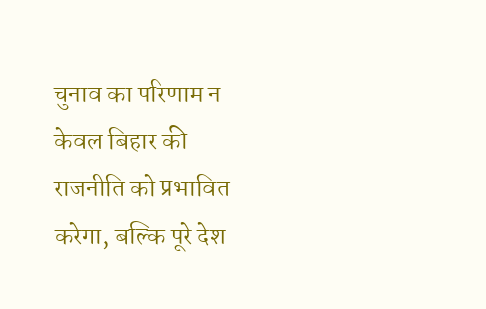चुनाव का परिणाम न केवल बिहार की राजनीति को प्रभावित करेगा, बल्कि पूरे देश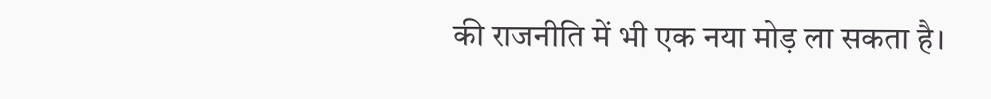की राजनीति में भी एक नया मोड़ ला सकता है।